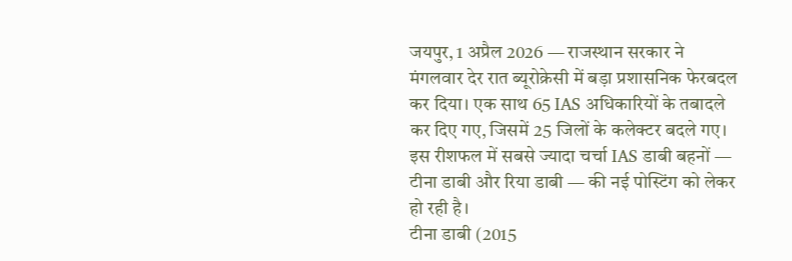जयपुर, 1 अप्रैल 2026 — राजस्थान सरकार ने मंगलवार देर रात ब्यूरोक्रेसी में बड़ा प्रशासनिक फेरबदल कर दिया। एक साथ 65 IAS अधिकारियों के तबादले कर दिए गए, जिसमें 25 जिलों के कलेक्टर बदले गए। इस रीशफल में सबसे ज्यादा चर्चा IAS डाबी बहनों — टीना डाबी और रिया डाबी — की नई पोस्टिंग को लेकर हो रही है।
टीना डाबी (2015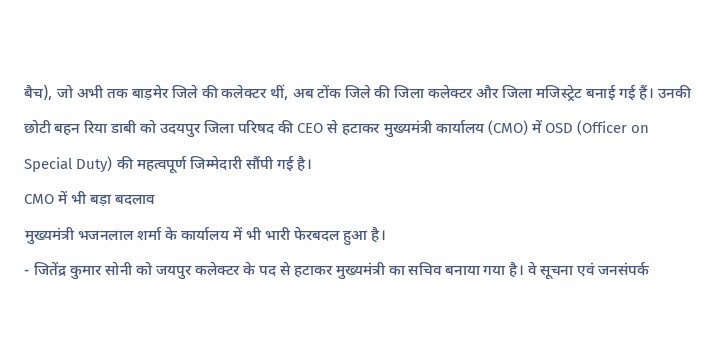बैच), जो अभी तक बाड़मेर जिले की कलेक्टर थीं, अब टोंक जिले की जिला कलेक्टर और जिला मजिस्ट्रेट बनाई गई हैं। उनकी छोटी बहन रिया डाबी को उदयपुर जिला परिषद की CEO से हटाकर मुख्यमंत्री कार्यालय (CMO) में OSD (Officer on Special Duty) की महत्वपूर्ण जिम्मेदारी सौंपी गई है।
CMO में भी बड़ा बदलाव
मुख्यमंत्री भजनलाल शर्मा के कार्यालय में भी भारी फेरबदल हुआ है।
- जितेंद्र कुमार सोनी को जयपुर कलेक्टर के पद से हटाकर मुख्यमंत्री का सचिव बनाया गया है। वे सूचना एवं जनसंपर्क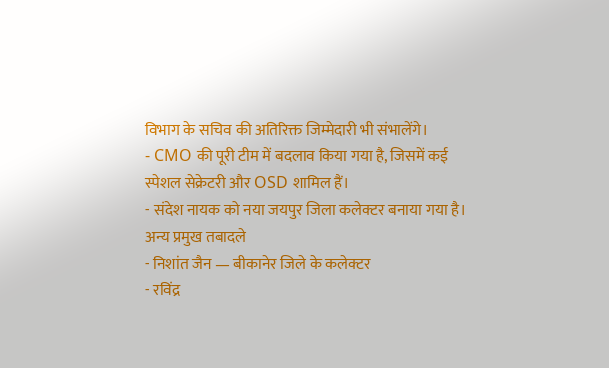विभाग के सचिव की अतिरिक्त जिम्मेदारी भी संभालेंगे।
- CMO की पूरी टीम में बदलाव किया गया है, जिसमें कई स्पेशल सेक्रेटरी और OSD शामिल हैं।
- संदेश नायक को नया जयपुर जिला कलेक्टर बनाया गया है।
अन्य प्रमुख तबादले
- निशांत जैन — बीकानेर जिले के कलेक्टर
- रविंद्र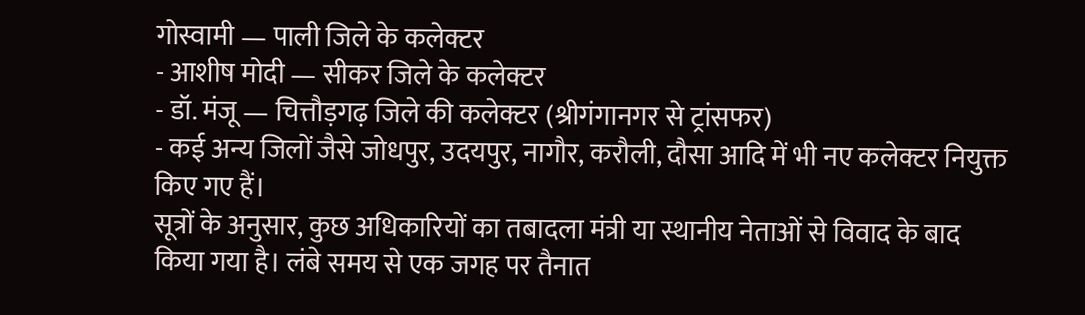गोस्वामी — पाली जिले के कलेक्टर
- आशीष मोदी — सीकर जिले के कलेक्टर
- डॉ. मंजू — चित्तौड़गढ़ जिले की कलेक्टर (श्रीगंगानगर से ट्रांसफर)
- कई अन्य जिलों जैसे जोधपुर, उदयपुर, नागौर, करौली, दौसा आदि में भी नए कलेक्टर नियुक्त किए गए हैं।
सूत्रों के अनुसार, कुछ अधिकारियों का तबादला मंत्री या स्थानीय नेताओं से विवाद के बाद किया गया है। लंबे समय से एक जगह पर तैनात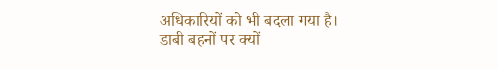अधिकारियों को भी बदला गया है।
डाबी बहनों पर क्यों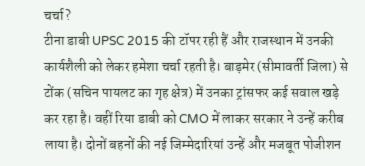चर्चा?
टीना डाबी UPSC 2015 की टॉपर रही हैं और राजस्थान में उनकी कार्यशैली को लेकर हमेशा चर्चा रहती है। बाड़मेर (सीमावर्ती जिला) से टोंक (सचिन पायलट का गृह क्षेत्र) में उनका ट्रांसफर कई सवाल खड़े कर रहा है। वहीं रिया डाबी को CMO में लाकर सरकार ने उन्हें करीब लाया है। दोनों बहनों की नई जिम्मेदारियां उन्हें और मजबूत पोजीशन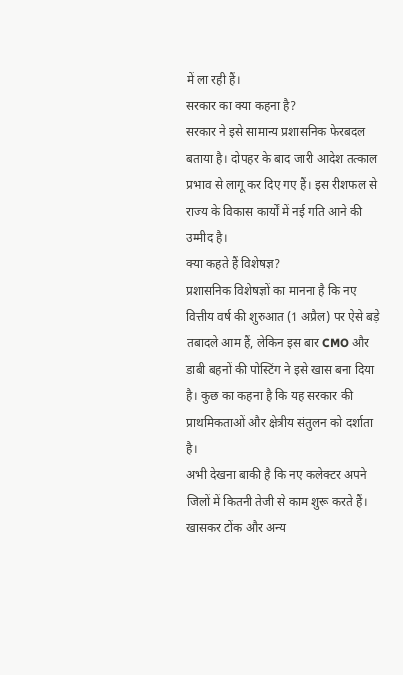में ला रही हैं।
सरकार का क्या कहना है?
सरकार ने इसे सामान्य प्रशासनिक फेरबदल बताया है। दोपहर के बाद जारी आदेश तत्काल प्रभाव से लागू कर दिए गए हैं। इस रीशफल से राज्य के विकास कार्यों में नई गति आने की उम्मीद है।
क्या कहते हैं विशेषज्ञ?
प्रशासनिक विशेषज्ञों का मानना है कि नए वित्तीय वर्ष की शुरुआत (1 अप्रैल) पर ऐसे बड़े तबादले आम हैं, लेकिन इस बार CMO और डाबी बहनों की पोस्टिंग ने इसे खास बना दिया है। कुछ का कहना है कि यह सरकार की प्राथमिकताओं और क्षेत्रीय संतुलन को दर्शाता है।
अभी देखना बाकी है कि नए कलेक्टर अपने जिलों में कितनी तेजी से काम शुरू करते हैं। खासकर टोंक और अन्य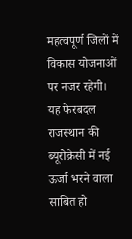महत्वपूर्ण जिलों में विकास योजनाओं पर नजर रहेगी।
यह फेरबदल राजस्थान की ब्यूरोक्रेसी में नई ऊर्जा भरने वाला साबित हो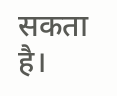सकता है।